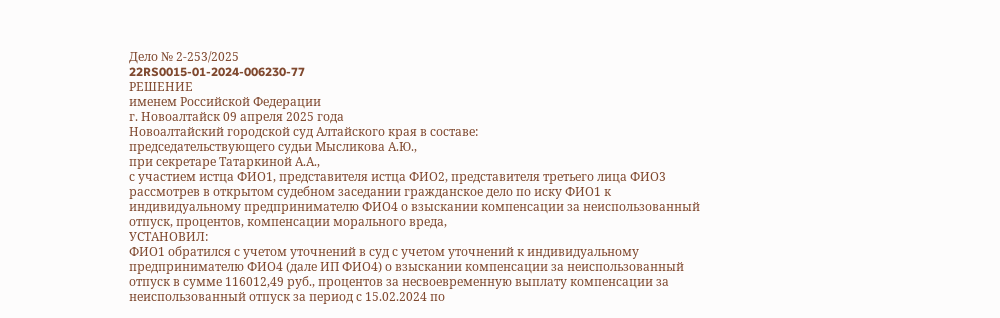Дело № 2-253/2025
22RS0015-01-2024-006230-77
РЕШЕНИЕ
именем Российской Федерации
г. Новоалтайск 09 апреля 2025 года
Новоалтайский городской суд Алтайского края в составе:
председательствующего судьи Мысликова А.Ю.,
при секретаре Татаркиной А.А.,
с участием истца ФИО1, представителя истца ФИО2, представителя третьего лица ФИО3
рассмотрев в открытом судебном заседании гражданское дело по иску ФИО1 к индивидуальному предпринимателю ФИО4 о взыскании компенсации за неиспользованный отпуск, процентов, компенсации морального вреда,
УСТАНОВИЛ:
ФИО1 обратился с учетом уточнений в суд с учетом уточнений к индивидуальному предпринимателю ФИО4 (дале ИП ФИО4) о взыскании компенсации за неиспользованный отпуск в сумме 116012,49 руб., процентов за несвоевременную выплату компенсации за неиспользованный отпуск за период с 15.02.2024 по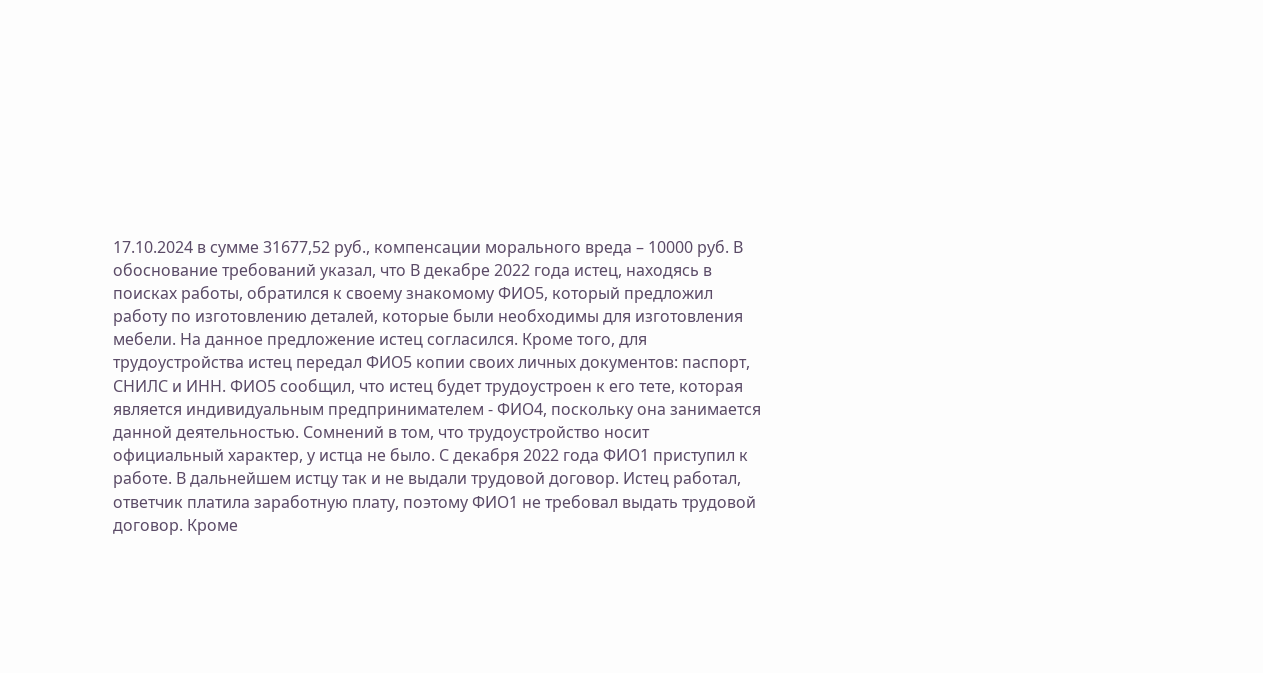17.10.2024 в сумме 31677,52 руб., компенсации морального вреда – 10000 руб. В обоснование требований указал, что В декабре 2022 года истец, находясь в поисках работы, обратился к своему знакомому ФИО5, который предложил работу по изготовлению деталей, которые были необходимы для изготовления мебели. На данное предложение истец согласился. Кроме того, для трудоустройства истец передал ФИО5 копии своих личных документов: паспорт, СНИЛС и ИНН. ФИО5 сообщил, что истец будет трудоустроен к его тете, которая является индивидуальным предпринимателем - ФИО4, поскольку она занимается данной деятельностью. Сомнений в том, что трудоустройство носит официальный характер, у истца не было. С декабря 2022 года ФИО1 приступил к работе. В дальнейшем истцу так и не выдали трудовой договор. Истец работал, ответчик платила заработную плату, поэтому ФИО1 не требовал выдать трудовой договор. Кроме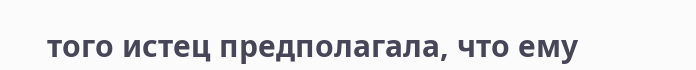того истец предполагала, что ему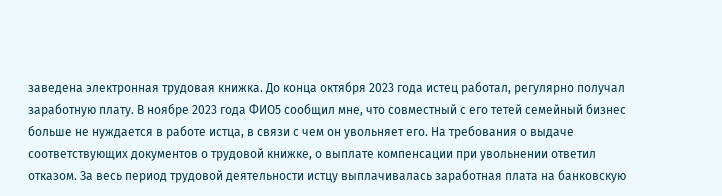заведена электронная трудовая книжка. До конца октября 2023 года истец работал, регулярно получал заработную плату. В ноябре 2023 года ФИО5 сообщил мне, что совместный с его тетей семейный бизнес больше не нуждается в работе истца, в связи с чем он увольняет его. На требования о выдаче соответствующих документов о трудовой книжке, о выплате компенсации при увольнении ответил отказом. За весь период трудовой деятельности истцу выплачивалась заработная плата на банковскую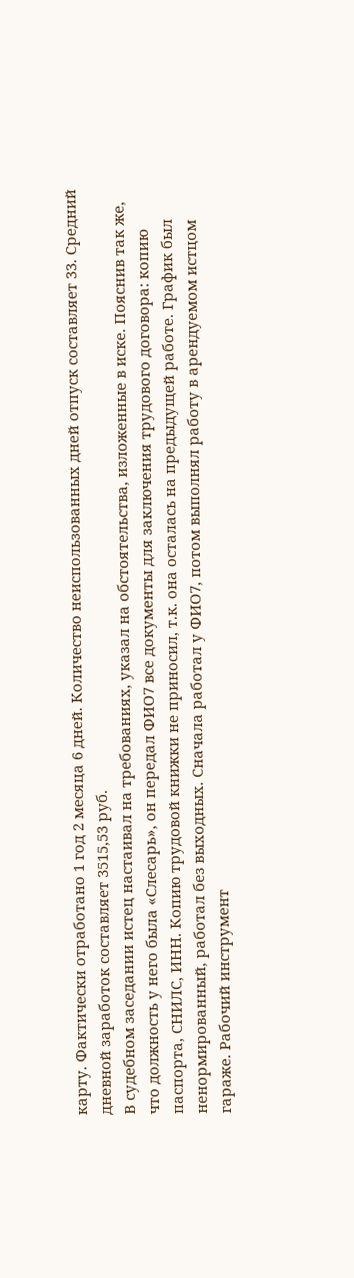карту. Фактически отработано 1 год 2 месяца 6 дней. Количество неиспользованных дней отпуск составляет 33. Средний дневной заработок составляет 3515,53 руб.
В судебном заседании истец настаивал на требованиях, указал на обстоятельства, изложенные в иске. Пояснив так же, что должность у него была «Слесарь», он передал ФИО7 все документы для заключения трудового договора: копию паспорта, СНИЛС, ИНН. Копию трудовой книжки не приносил, т.к. она осталась на предыдущей работе. График был ненормированный, работал без выходных. Сначала работал у ФИО7, потом выполнял работу в арендуемом истцом гараже. Рабочий инструмент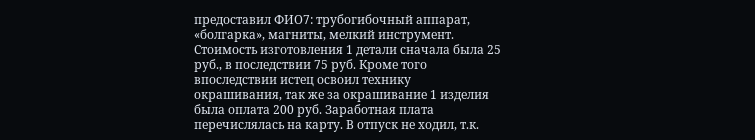предоставил ФИО7: трубогибочный аппарат, «болгарка», магниты, мелкий инструмент. Стоимость изготовления 1 детали сначала была 25 руб., в последствии 75 руб. Кроме того впоследствии истец освоил технику окрашивания, так же за окрашивание 1 изделия была оплата 200 руб. Заработная плата перечислялась на карту. В отпуск не ходил, т.к.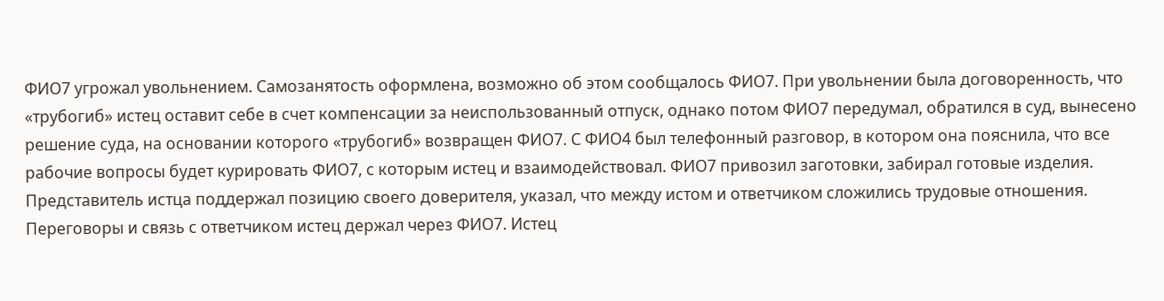ФИО7 угрожал увольнением. Самозанятость оформлена, возможно об этом сообщалось ФИО7. При увольнении была договоренность, что «трубогиб» истец оставит себе в счет компенсации за неиспользованный отпуск, однако потом ФИО7 передумал, обратился в суд, вынесено решение суда, на основании которого «трубогиб» возвращен ФИО7. С ФИО4 был телефонный разговор, в котором она пояснила, что все рабочие вопросы будет курировать ФИО7, с которым истец и взаимодействовал. ФИО7 привозил заготовки, забирал готовые изделия.
Представитель истца поддержал позицию своего доверителя, указал, что между истом и ответчиком сложились трудовые отношения. Переговоры и связь с ответчиком истец держал через ФИО7. Истец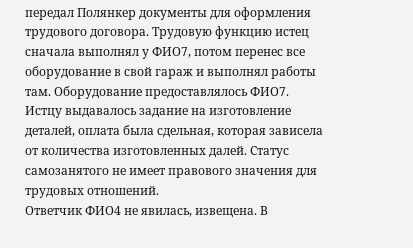передал Полянкер документы для оформления трудового договора. Трудовую функцию истец сначала выполнял у ФИО7, потом перенес все оборудование в свой гараж и выполнял работы там. Оборудование предоставлялось ФИО7. Истцу выдавалось задание на изготовление деталей, оплата была сдельная, которая зависела от количества изготовленных далей. Статус самозанятого не имеет правового значения для трудовых отношений.
Ответчик ФИО4 не явилась, извещена. В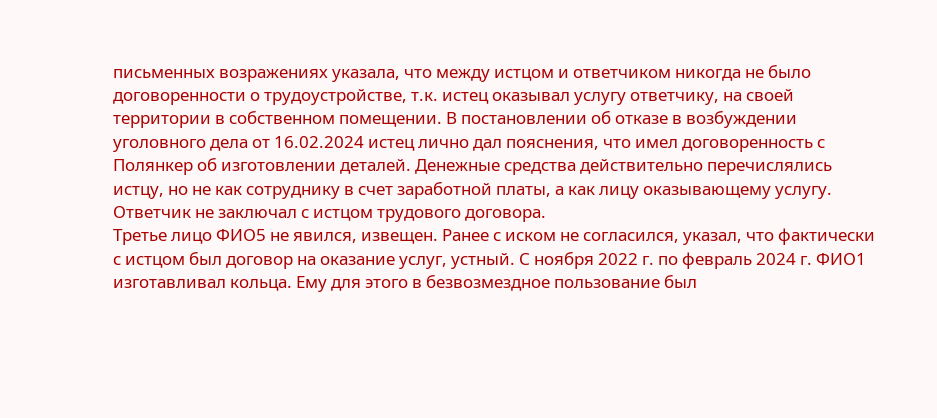письменных возражениях указала, что между истцом и ответчиком никогда не было договоренности о трудоустройстве, т.к. истец оказывал услугу ответчику, на своей территории в собственном помещении. В постановлении об отказе в возбуждении уголовного дела от 16.02.2024 истец лично дал пояснения, что имел договоренность с Полянкер об изготовлении деталей. Денежные средства действительно перечислялись истцу, но не как сотруднику в счет заработной платы, а как лицу оказывающему услугу. Ответчик не заключал с истцом трудового договора.
Третье лицо ФИО5 не явился, извещен. Ранее с иском не согласился, указал, что фактически с истцом был договор на оказание услуг, устный. С ноября 2022 г. по февраль 2024 г. ФИО1 изготавливал кольца. Ему для этого в безвозмездное пользование был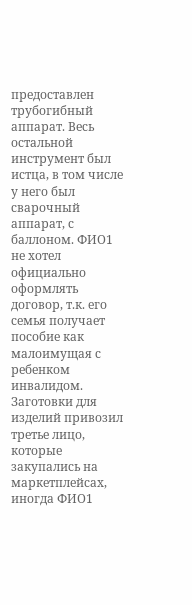предоставлен трубогибный аппарат. Весь остальной инструмент был истца, в том числе у него был сварочный аппарат, с баллоном. ФИО1 не хотел официально оформлять договор, т.к. его семья получает пособие как малоимущая с ребенком инвалидом. Заготовки для изделий привозил третье лицо, которые закупались на маркетплейсах, иногда ФИО1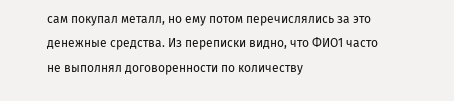сам покупал металл, но ему потом перечислялись за это денежные средства. Из переписки видно, что ФИО1 часто не выполнял договоренности по количеству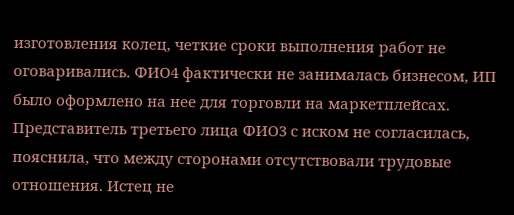изготовления колец, четкие сроки выполнения работ не оговаривались. ФИО4 фактически не занималась бизнесом, ИП было оформлено на нее для торговли на маркетплейсах.
Представитель третьего лица ФИО3 с иском не согласилась, пояснила, что между сторонами отсутствовали трудовые отношения. Истец не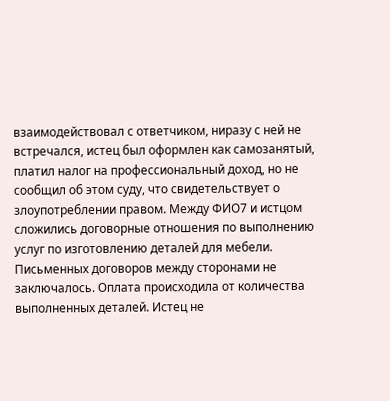взаимодействовал с ответчиком, ниразу с ней не встречался, истец был оформлен как самозанятый, платил налог на профессиональный доход, но не сообщил об этом суду, что свидетельствует о злоупотреблении правом. Между ФИО7 и истцом сложились договорные отношения по выполнению услуг по изготовлению деталей для мебели. Письменных договоров между сторонами не заключалось. Оплата происходила от количества выполненных деталей. Истец не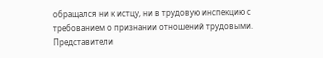обращался ни к истцу, ни в трудовую инспекцию с требованием о признании отношений трудовыми.
Представители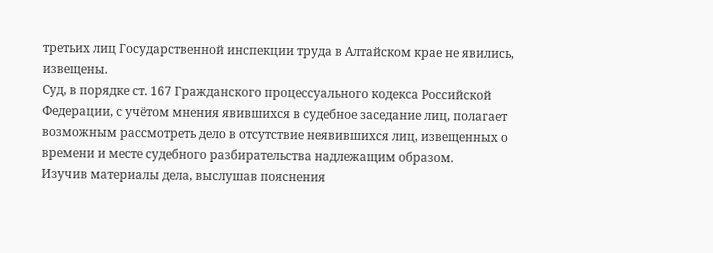третьих лиц Государственной инспекции труда в Алтайском крае не явились, извещены.
Суд, в порядке ст. 167 Гражданского процессуального кодекса Российской Федерации, с учётом мнения явившихся в судебное заседание лиц, полагает возможным рассмотреть дело в отсутствие неявившихся лиц, извещенных о времени и месте судебного разбирательства надлежащим образом.
Изучив материалы дела, выслушав пояснения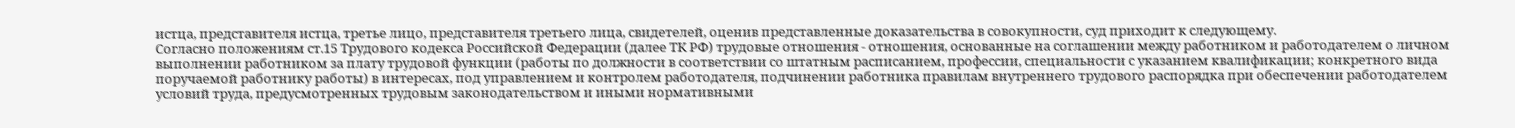истца, представителя истца, третье лицо, представителя третьего лица, свидетелей, оценив представленные доказательства в совокупности, суд приходит к следующему.
Согласно положениям ст.15 Трудового кодекса Российской Федерации (далее ТК РФ) трудовые отношения - отношения, основанные на соглашении между работником и работодателем о личном выполнении работником за плату трудовой функции (работы по должности в соответствии со штатным расписанием, профессии, специальности с указанием квалификации; конкретного вида поручаемой работнику работы) в интересах, под управлением и контролем работодателя, подчинении работника правилам внутреннего трудового распорядка при обеспечении работодателем условий труда, предусмотренных трудовым законодательством и иными нормативными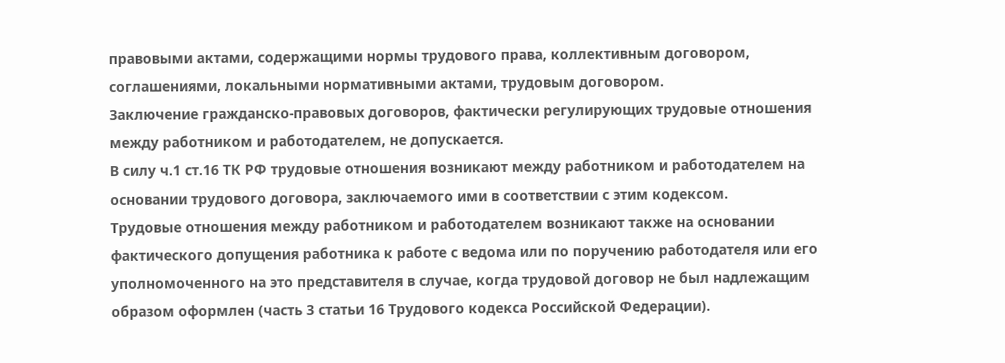правовыми актами, содержащими нормы трудового права, коллективным договором, соглашениями, локальными нормативными актами, трудовым договором.
Заключение гражданско-правовых договоров, фактически регулирующих трудовые отношения между работником и работодателем, не допускается.
В силу ч.1 ст.16 ТК РФ трудовые отношения возникают между работником и работодателем на основании трудового договора, заключаемого ими в соответствии с этим кодексом.
Трудовые отношения между работником и работодателем возникают также на основании фактического допущения работника к работе с ведома или по поручению работодателя или его уполномоченного на это представителя в случае, когда трудовой договор не был надлежащим образом оформлен (часть 3 статьи 16 Трудового кодекса Российской Федерации).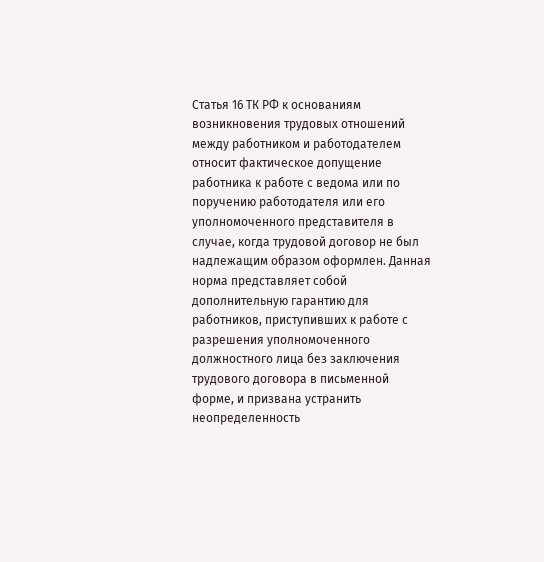Статья 16 ТК РФ к основаниям возникновения трудовых отношений между работником и работодателем относит фактическое допущение работника к работе с ведома или по поручению работодателя или его уполномоченного представителя в случае, когда трудовой договор не был надлежащим образом оформлен. Данная норма представляет собой дополнительную гарантию для работников, приступивших к работе с разрешения уполномоченного должностного лица без заключения трудового договора в письменной форме, и призвана устранить неопределенность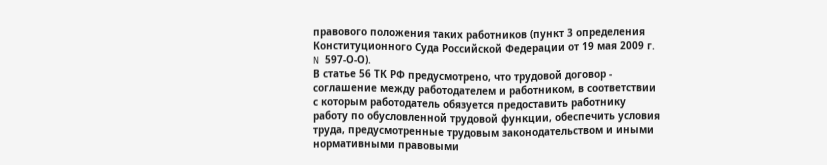правового положения таких работников (пункт 3 определения Конституционного Суда Российской Федерации от 19 мая 2009 г. N 597-О-О).
В статье 56 ТК РФ предусмотрено, что трудовой договор - соглашение между работодателем и работником, в соответствии с которым работодатель обязуется предоставить работнику работу по обусловленной трудовой функции, обеспечить условия труда, предусмотренные трудовым законодательством и иными нормативными правовыми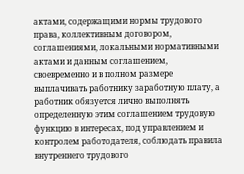актами, содержащими нормы трудового права, коллективным договором, соглашениями, локальными нормативными актами и данным соглашением, своевременно и в полном размере выплачивать работнику заработную плату, а работник обязуется лично выполнять определенную этим соглашением трудовую функцию в интересах, под управлением и контролем работодателя, соблюдать правила внутреннего трудового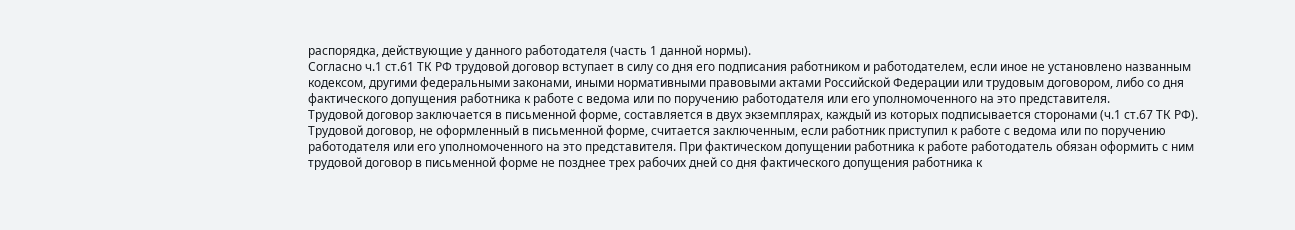распорядка, действующие у данного работодателя (часть 1 данной нормы).
Согласно ч.1 ст.61 ТК РФ трудовой договор вступает в силу со дня его подписания работником и работодателем, если иное не установлено названным кодексом, другими федеральными законами, иными нормативными правовыми актами Российской Федерации или трудовым договором, либо со дня фактического допущения работника к работе с ведома или по поручению работодателя или его уполномоченного на это представителя.
Трудовой договор заключается в письменной форме, составляется в двух экземплярах, каждый из которых подписывается сторонами (ч.1 ст.67 ТК РФ).
Трудовой договор, не оформленный в письменной форме, считается заключенным, если работник приступил к работе с ведома или по поручению работодателя или его уполномоченного на это представителя. При фактическом допущении работника к работе работодатель обязан оформить с ним трудовой договор в письменной форме не позднее трех рабочих дней со дня фактического допущения работника к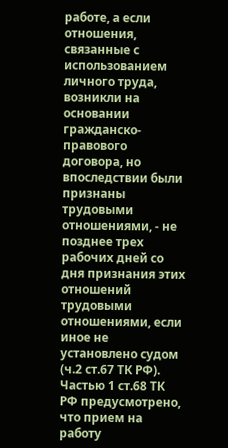работе, а если отношения, связанные с использованием личного труда, возникли на основании гражданско-правового договора, но впоследствии были признаны трудовыми отношениями, - не позднее трех рабочих дней со дня признания этих отношений трудовыми отношениями, если иное не установлено судом (ч.2 ст.67 ТК РФ).
Частью 1 ст.68 ТК РФ предусмотрено, что прием на работу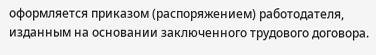оформляется приказом (распоряжением) работодателя, изданным на основании заключенного трудового договора.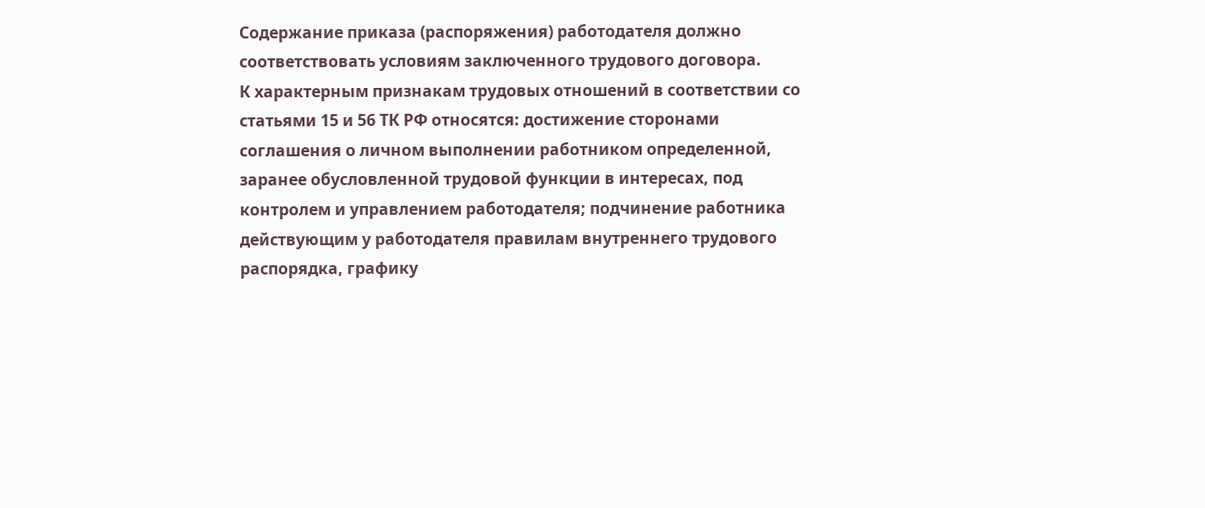Содержание приказа (распоряжения) работодателя должно соответствовать условиям заключенного трудового договора.
К характерным признакам трудовых отношений в соответствии со статьями 15 и 56 ТК РФ относятся: достижение сторонами соглашения о личном выполнении работником определенной, заранее обусловленной трудовой функции в интересах, под контролем и управлением работодателя; подчинение работника действующим у работодателя правилам внутреннего трудового распорядка, графику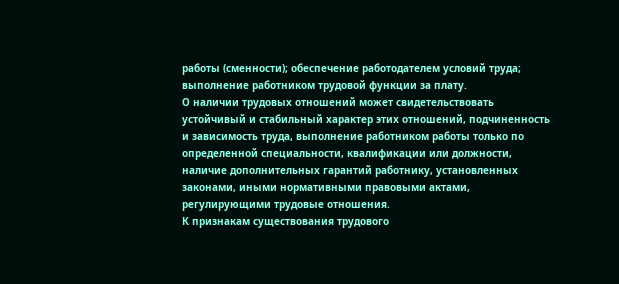работы (сменности); обеспечение работодателем условий труда; выполнение работником трудовой функции за плату.
О наличии трудовых отношений может свидетельствовать устойчивый и стабильный характер этих отношений, подчиненность и зависимость труда, выполнение работником работы только по определенной специальности, квалификации или должности, наличие дополнительных гарантий работнику, установленных законами, иными нормативными правовыми актами, регулирующими трудовые отношения.
К признакам существования трудового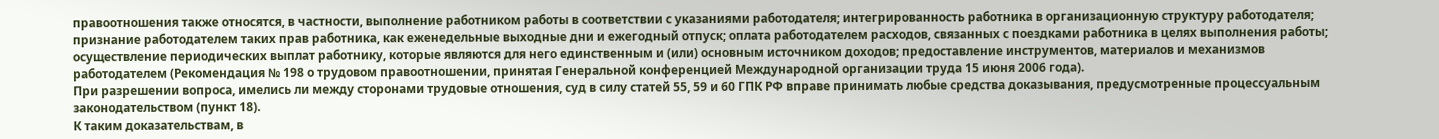правоотношения также относятся, в частности, выполнение работником работы в соответствии с указаниями работодателя; интегрированность работника в организационную структуру работодателя; признание работодателем таких прав работника, как еженедельные выходные дни и ежегодный отпуск; оплата работодателем расходов, связанных с поездками работника в целях выполнения работы; осуществление периодических выплат работнику, которые являются для него единственным и (или) основным источником доходов; предоставление инструментов, материалов и механизмов работодателем (Рекомендация № 198 о трудовом правоотношении, принятая Генеральной конференцией Международной организации труда 15 июня 2006 года).
При разрешении вопроса, имелись ли между сторонами трудовые отношения, суд в силу статей 55, 59 и 60 ГПК РФ вправе принимать любые средства доказывания, предусмотренные процессуальным законодательством (пункт 18).
К таким доказательствам, в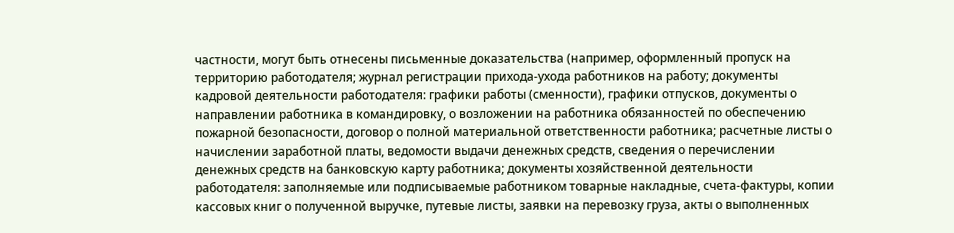частности, могут быть отнесены письменные доказательства (например, оформленный пропуск на территорию работодателя; журнал регистрации прихода-ухода работников на работу; документы кадровой деятельности работодателя: графики работы (сменности), графики отпусков, документы о направлении работника в командировку, о возложении на работника обязанностей по обеспечению пожарной безопасности, договор о полной материальной ответственности работника; расчетные листы о начислении заработной платы, ведомости выдачи денежных средств, сведения о перечислении денежных средств на банковскую карту работника; документы хозяйственной деятельности работодателя: заполняемые или подписываемые работником товарные накладные, счета-фактуры, копии кассовых книг о полученной выручке, путевые листы, заявки на перевозку груза, акты о выполненных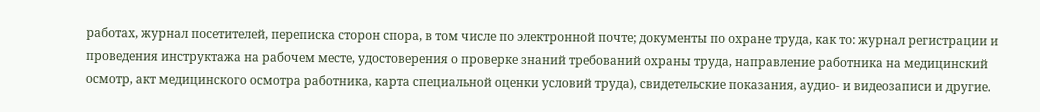работах, журнал посетителей, переписка сторон спора, в том числе по электронной почте; документы по охране труда, как то: журнал регистрации и проведения инструктажа на рабочем месте, удостоверения о проверке знаний требований охраны труда, направление работника на медицинский осмотр, акт медицинского осмотра работника, карта специальной оценки условий труда), свидетельские показания, аудио- и видеозаписи и другие.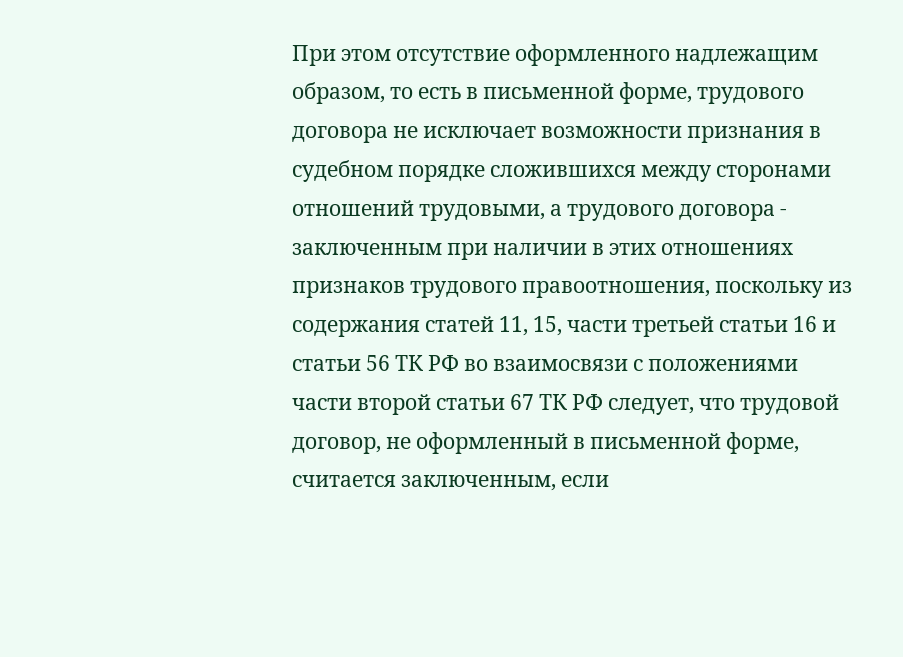При этом отсутствие оформленного надлежащим образом, то есть в письменной форме, трудового договора не исключает возможности признания в судебном порядке сложившихся между сторонами отношений трудовыми, а трудового договора - заключенным при наличии в этих отношениях признаков трудового правоотношения, поскольку из содержания статей 11, 15, части третьей статьи 16 и статьи 56 ТК РФ во взаимосвязи с положениями части второй статьи 67 ТК РФ следует, что трудовой договор, не оформленный в письменной форме, считается заключенным, если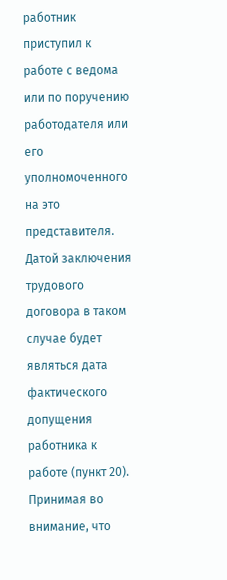работник приступил к работе с ведома или по поручению работодателя или его уполномоченного на это представителя. Датой заключения трудового договора в таком случае будет являться дата фактического допущения работника к работе (пункт 20).
Принимая во внимание, что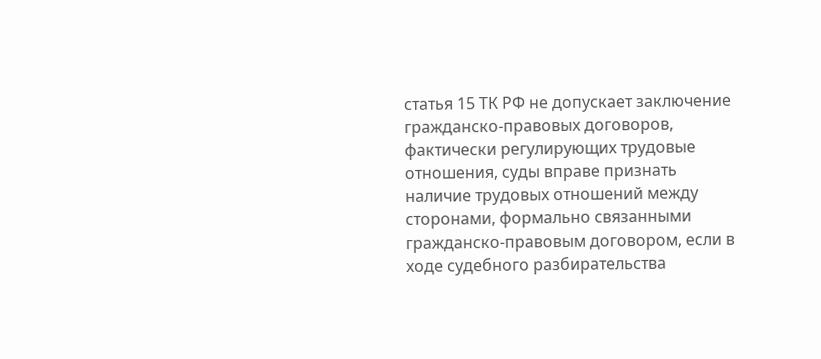статья 15 ТК РФ не допускает заключение гражданско-правовых договоров, фактически регулирующих трудовые отношения, суды вправе признать наличие трудовых отношений между сторонами, формально связанными гражданско-правовым договором, если в ходе судебного разбирательства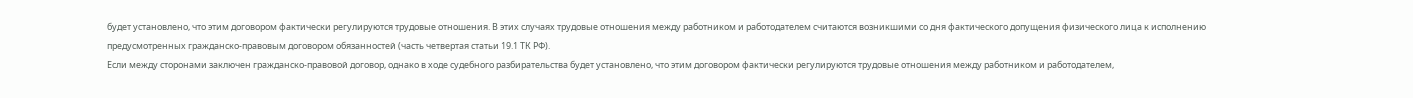будет установлено, что этим договором фактически регулируются трудовые отношения. В этих случаях трудовые отношения между работником и работодателем считаются возникшими со дня фактического допущения физического лица к исполнению предусмотренных гражданско-правовым договором обязанностей (часть четвертая статьи 19.1 ТК РФ).
Если между сторонами заключен гражданско-правовой договор, однако в ходе судебного разбирательства будет установлено, что этим договором фактически регулируются трудовые отношения между работником и работодателем,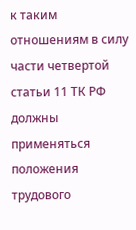к таким отношениям в силу части четвертой статьи 11 ТК РФ должны применяться положения трудового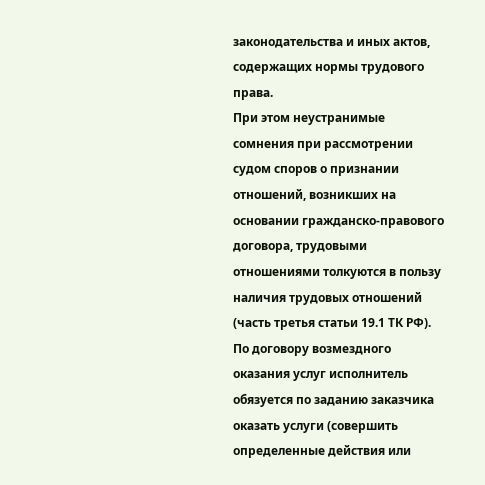законодательства и иных актов, содержащих нормы трудового права.
При этом неустранимые сомнения при рассмотрении судом споров о признании отношений, возникших на основании гражданско-правового договора, трудовыми отношениями толкуются в пользу наличия трудовых отношений (часть третья статьи 19.1 ТК РФ).
По договору возмездного оказания услуг исполнитель обязуется по заданию заказчика оказать услуги (совершить определенные действия или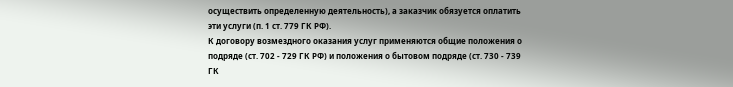осуществить определенную деятельность), а заказчик обязуется оплатить эти услуги (п. 1 ст. 779 ГК РФ).
К договору возмездного оказания услуг применяются общие положения о подряде (ст. 702 - 729 ГК РФ) и положения о бытовом подряде (ст. 730 - 739 ГК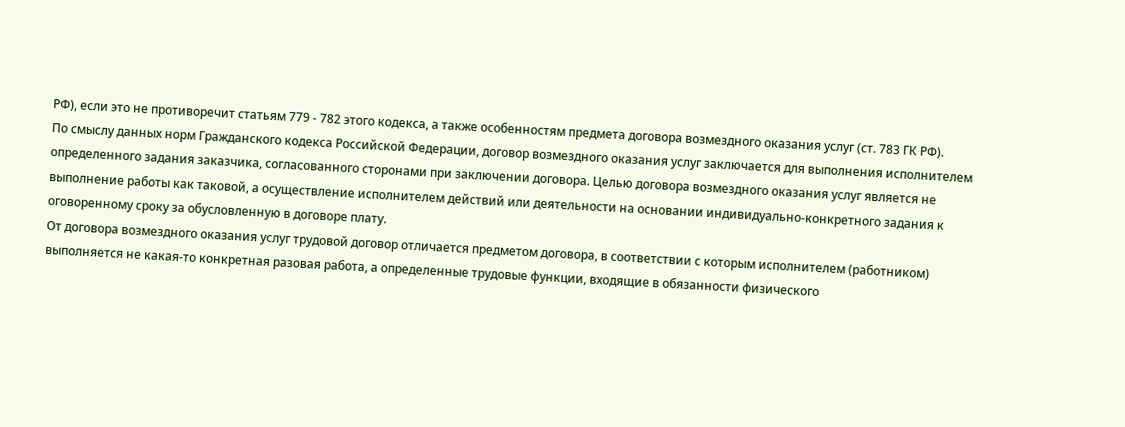РФ), если это не противоречит статьям 779 - 782 этого кодекса, а также особенностям предмета договора возмездного оказания услуг (ст. 783 ГК РФ).
По смыслу данных норм Гражданского кодекса Российской Федерации, договор возмездного оказания услуг заключается для выполнения исполнителем определенного задания заказчика, согласованного сторонами при заключении договора. Целью договора возмездного оказания услуг является не выполнение работы как таковой, а осуществление исполнителем действий или деятельности на основании индивидуально-конкретного задания к оговоренному сроку за обусловленную в договоре плату.
От договора возмездного оказания услуг трудовой договор отличается предметом договора, в соответствии с которым исполнителем (работником) выполняется не какая-то конкретная разовая работа, а определенные трудовые функции, входящие в обязанности физического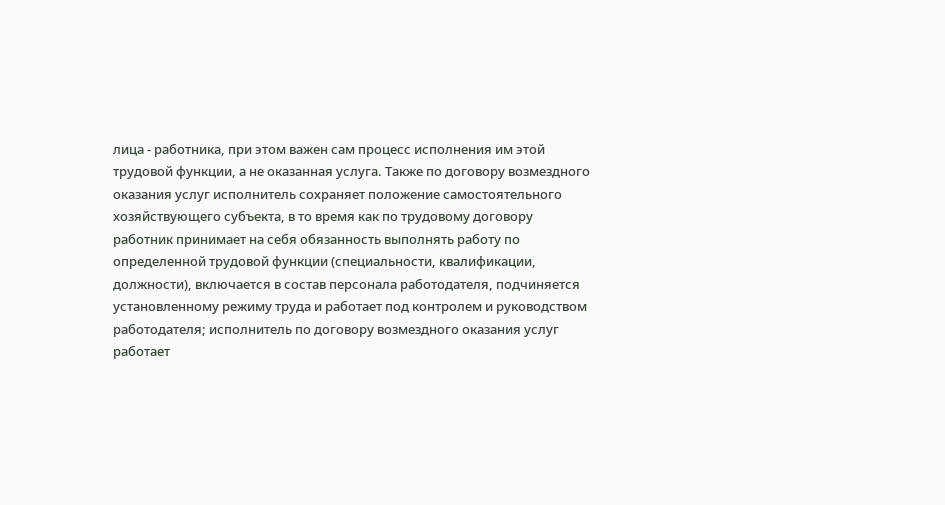лица - работника, при этом важен сам процесс исполнения им этой трудовой функции, а не оказанная услуга. Также по договору возмездного оказания услуг исполнитель сохраняет положение самостоятельного хозяйствующего субъекта, в то время как по трудовому договору работник принимает на себя обязанность выполнять работу по определенной трудовой функции (специальности, квалификации, должности), включается в состав персонала работодателя, подчиняется установленному режиму труда и работает под контролем и руководством работодателя; исполнитель по договору возмездного оказания услуг работает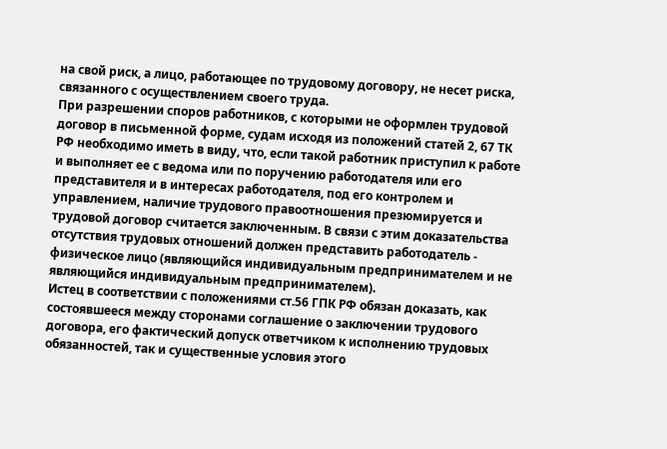на свой риск, а лицо, работающее по трудовому договору, не несет риска, связанного с осуществлением своего труда.
При разрешении споров работников, с которыми не оформлен трудовой договор в письменной форме, судам исходя из положений статей 2, 67 ТК РФ необходимо иметь в виду, что, если такой работник приступил к работе и выполняет ее с ведома или по поручению работодателя или его представителя и в интересах работодателя, под его контролем и управлением, наличие трудового правоотношения презюмируется и трудовой договор считается заключенным. В связи с этим доказательства отсутствия трудовых отношений должен представить работодатель - физическое лицо (являющийся индивидуальным предпринимателем и не являющийся индивидуальным предпринимателем).
Истец в соответствии с положениями ст.56 ГПК РФ обязан доказать, как состоявшееся между сторонами соглашение о заключении трудового договора, его фактический допуск ответчиком к исполнению трудовых обязанностей, так и существенные условия этого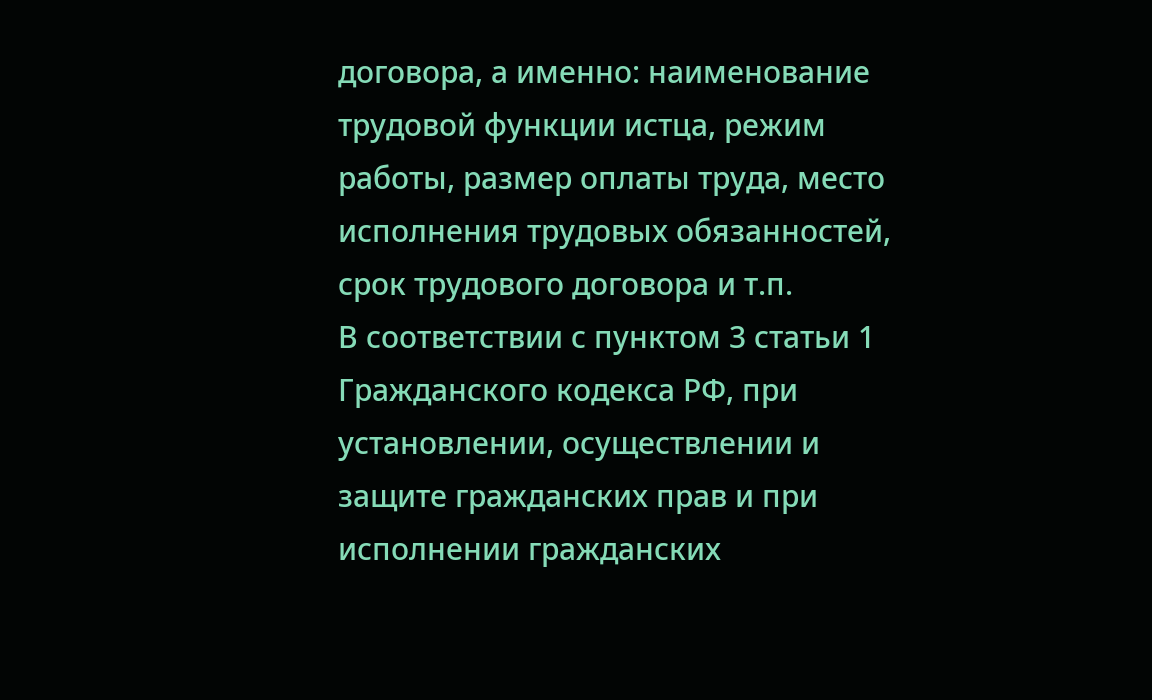договора, а именно: наименование трудовой функции истца, режим работы, размер оплаты труда, место исполнения трудовых обязанностей, срок трудового договора и т.п.
В соответствии с пунктом 3 статьи 1 Гражданского кодекса РФ, при установлении, осуществлении и защите гражданских прав и при исполнении гражданских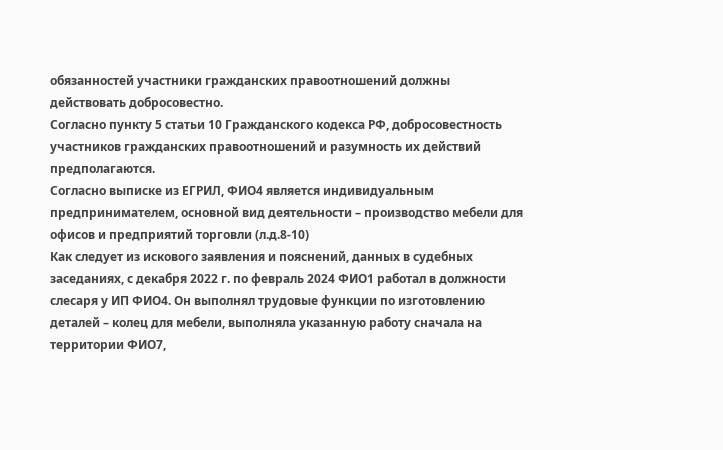обязанностей участники гражданских правоотношений должны действовать добросовестно.
Согласно пункту 5 статьи 10 Гражданского кодекса РФ, добросовестность участников гражданских правоотношений и разумность их действий предполагаются.
Согласно выписке из ЕГРИЛ, ФИО4 является индивидуальным предпринимателем, основной вид деятельности – производство мебели для офисов и предприятий торговли (л.д.8-10)
Как следует из искового заявления и пояснений, данных в судебных заседаниях, с декабря 2022 г. по февраль 2024 ФИО1 работал в должности слесаря у ИП ФИО4. Он выполнял трудовые функции по изготовлению деталей – колец для мебели, выполняла указанную работу сначала на территории ФИО7,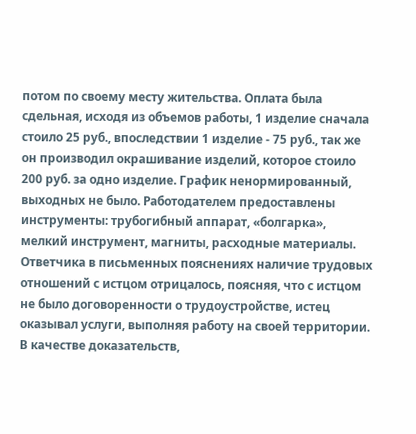потом по своему месту жительства. Оплата была сдельная, исходя из объемов работы, 1 изделие сначала стоило 25 руб., впоследствии 1 изделие - 75 руб., так же он производил окрашивание изделий, которое стоило 200 руб. за одно изделие. График ненормированный, выходных не было. Работодателем предоставлены инструменты: трубогибный аппарат, «болгарка», мелкий инструмент, магниты, расходные материалы.
Ответчика в письменных пояснениях наличие трудовых отношений с истцом отрицалось, поясняя, что с истцом не было договоренности о трудоустройстве, истец оказывал услуги, выполняя работу на своей территории.
В качестве доказательств,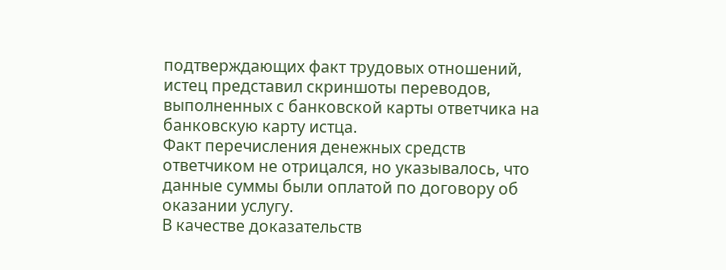подтверждающих факт трудовых отношений, истец представил скриншоты переводов, выполненных с банковской карты ответчика на банковскую карту истца.
Факт перечисления денежных средств ответчиком не отрицался, но указывалось, что данные суммы были оплатой по договору об оказании услугу.
В качестве доказательств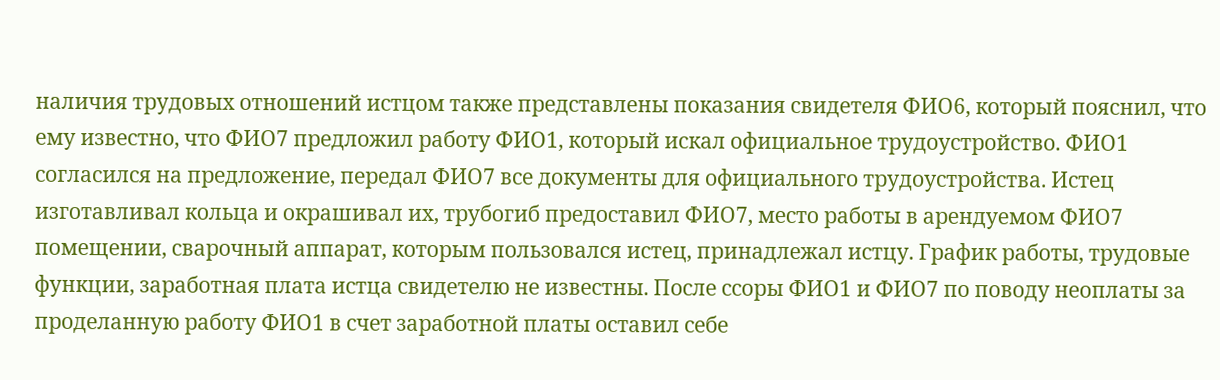наличия трудовых отношений истцом также представлены показания свидетеля ФИО6, который пояснил, что ему известно, что ФИО7 предложил работу ФИО1, который искал официальное трудоустройство. ФИО1 согласился на предложение, передал ФИО7 все документы для официального трудоустройства. Истец изготавливал кольца и окрашивал их, трубогиб предоставил ФИО7, место работы в арендуемом ФИО7 помещении, сварочный аппарат, которым пользовался истец, принадлежал истцу. График работы, трудовые функции, заработная плата истца свидетелю не известны. После ссоры ФИО1 и ФИО7 по поводу неоплаты за проделанную работу ФИО1 в счет заработной платы оставил себе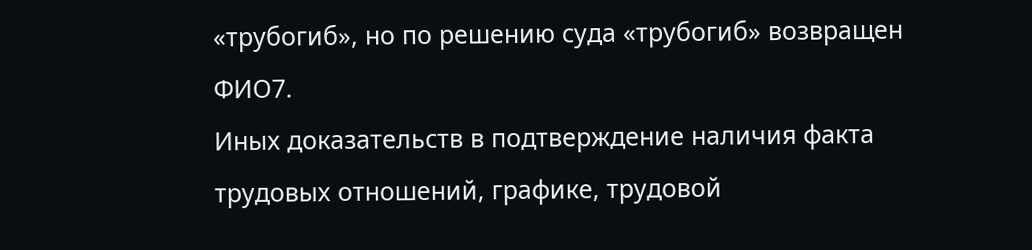«трубогиб», но по решению суда «трубогиб» возвращен ФИО7.
Иных доказательств в подтверждение наличия факта трудовых отношений, графике, трудовой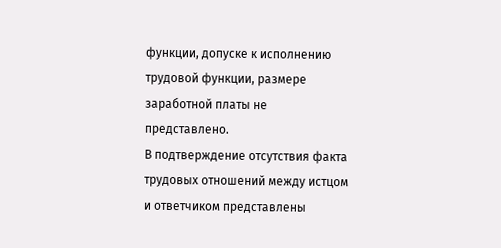функции, допуске к исполнению трудовой функции, размере заработной платы не представлено.
В подтверждение отсутствия факта трудовых отношений между истцом и ответчиком представлены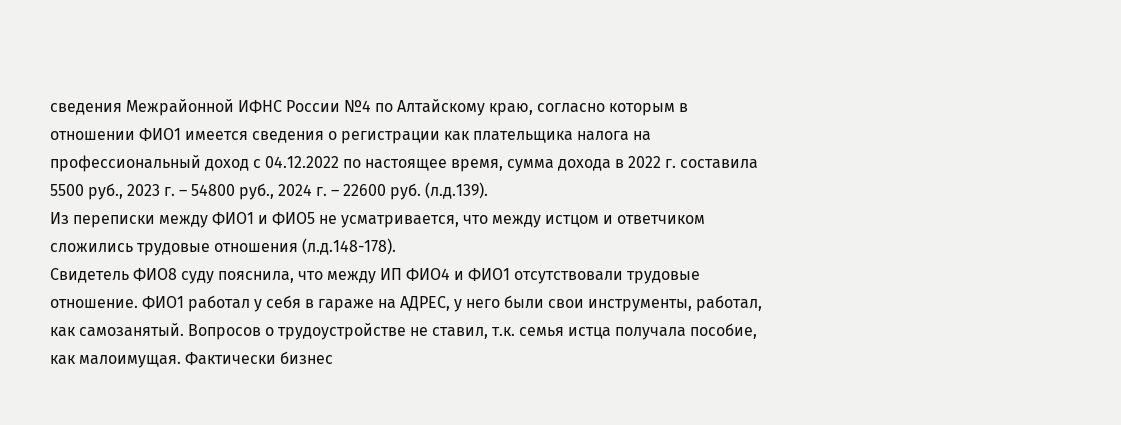сведения Межрайонной ИФНС России №4 по Алтайскому краю, согласно которым в отношении ФИО1 имеется сведения о регистрации как плательщика налога на профессиональный доход с 04.12.2022 по настоящее время, сумма дохода в 2022 г. составила 5500 руб., 2023 г. – 54800 руб., 2024 г. – 22600 руб. (л.д.139).
Из переписки между ФИО1 и ФИО5 не усматривается, что между истцом и ответчиком сложились трудовые отношения (л.д.148-178).
Свидетель ФИО8 суду пояснила, что между ИП ФИО4 и ФИО1 отсутствовали трудовые отношение. ФИО1 работал у себя в гараже на АДРЕС, у него были свои инструменты, работал, как самозанятый. Вопросов о трудоустройстве не ставил, т.к. семья истца получала пособие, как малоимущая. Фактически бизнес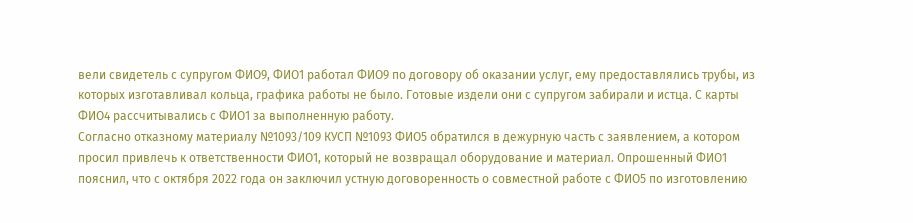вели свидетель с супругом ФИО9, ФИО1 работал ФИО9 по договору об оказании услуг, ему предоставлялись трубы, из которых изготавливал кольца, графика работы не было. Готовые издели они с супругом забирали и истца. С карты ФИО4 рассчитывались с ФИО1 за выполненную работу.
Согласно отказному материалу №1093/109 КУСП №1093 ФИО5 обратился в дежурную часть с заявлением, а котором просил привлечь к ответственности ФИО1, который не возвращал оборудование и материал. Опрошенный ФИО1 пояснил, что с октября 2022 года он заключил устную договоренность о совместной работе с ФИО5 по изготовлению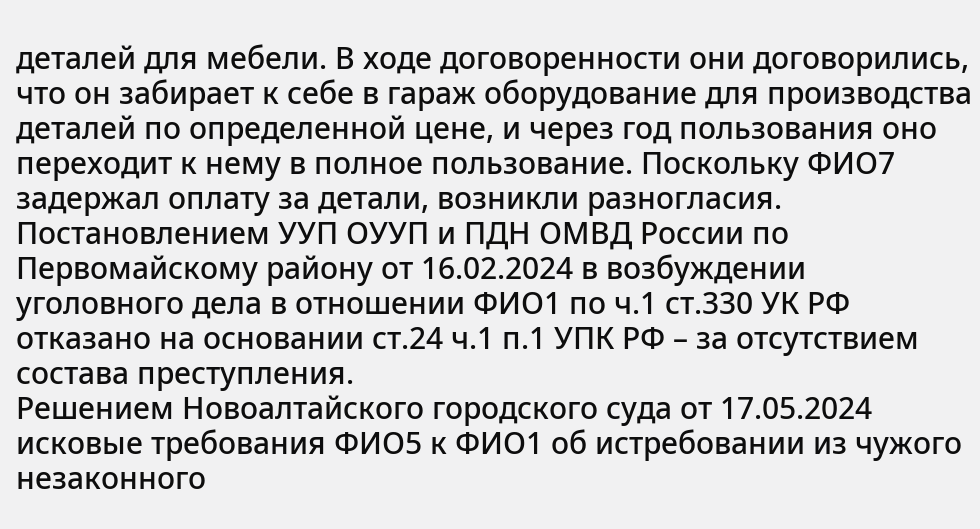деталей для мебели. В ходе договоренности они договорились, что он забирает к себе в гараж оборудование для производства деталей по определенной цене, и через год пользования оно переходит к нему в полное пользование. Поскольку ФИО7 задержал оплату за детали, возникли разногласия. Постановлением УУП ОУУП и ПДН ОМВД России по Первомайскому району от 16.02.2024 в возбуждении уголовного дела в отношении ФИО1 по ч.1 ст.330 УК РФ отказано на основании ст.24 ч.1 п.1 УПК РФ – за отсутствием состава преступления.
Решением Новоалтайского городского суда от 17.05.2024 исковые требования ФИО5 к ФИО1 об истребовании из чужого незаконного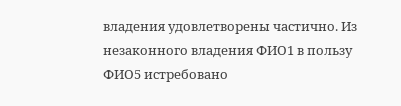владения удовлетворены частично. Из незаконного владения ФИО1 в пользу ФИО5 истребовано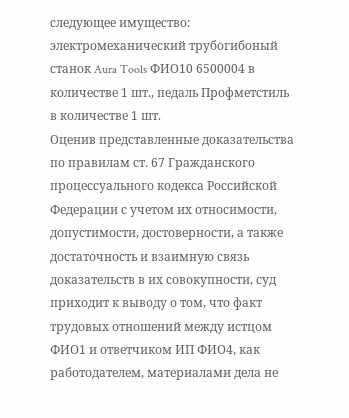следующее имущество: электромеханический трубогибоный станок Aura Tools ФИО10 6500004 в количестве 1 шт., педаль Профметстиль в количестве 1 шт.
Оценив представленные доказательства по правилам ст. 67 Гражданского процессуального кодекса Российской Федерации с учетом их относимости, допустимости, достоверности, а также достаточность и взаимную связь доказательств в их совокупности, суд приходит к выводу о том, что факт трудовых отношений между истцом ФИО1 и ответчиком ИП ФИО4, как работодателем, материалами дела не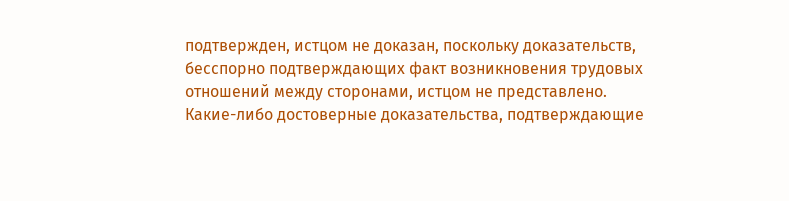подтвержден, истцом не доказан, поскольку доказательств, бесспорно подтверждающих факт возникновения трудовых отношений между сторонами, истцом не представлено.
Какие-либо достоверные доказательства, подтверждающие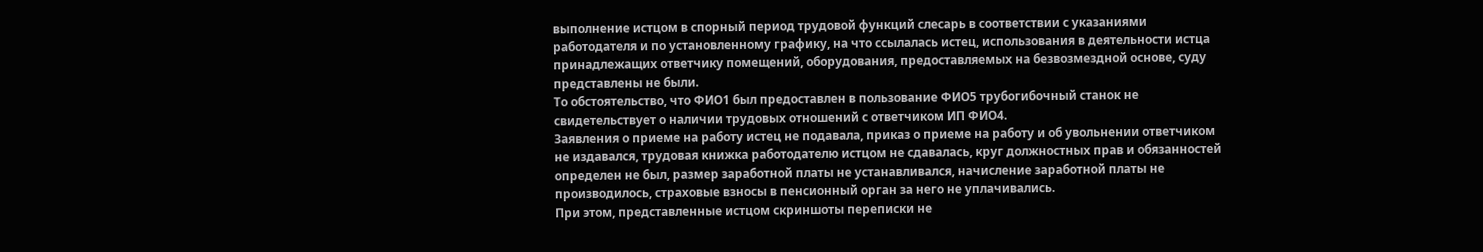выполнение истцом в спорный период трудовой функций слесарь в соответствии с указаниями работодателя и по установленному графику, на что ссылалась истец, использования в деятельности истца принадлежащих ответчику помещений, оборудования, предоставляемых на безвозмездной основе, суду представлены не были.
То обстоятельство, что ФИО1 был предоставлен в пользование ФИО5 трубогибочный станок не свидетельствует о наличии трудовых отношений с ответчиком ИП ФИО4.
Заявления о приеме на работу истец не подавала, приказ о приеме на работу и об увольнении ответчиком не издавался, трудовая книжка работодателю истцом не сдавалась, круг должностных прав и обязанностей определен не был, размер заработной платы не устанавливался, начисление заработной платы не производилось, страховые взносы в пенсионный орган за него не уплачивались.
При этом, представленные истцом скриншоты переписки не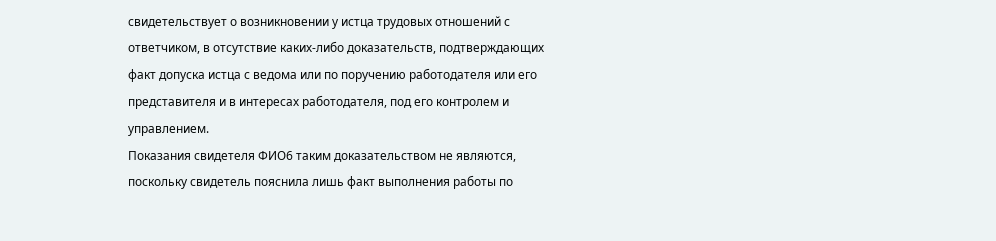свидетельствует о возникновении у истца трудовых отношений с ответчиком, в отсутствие каких-либо доказательств, подтверждающих факт допуска истца с ведома или по поручению работодателя или его представителя и в интересах работодателя, под его контролем и управлением.
Показания свидетеля ФИО6 таким доказательством не являются, поскольку свидетель пояснила лишь факт выполнения работы по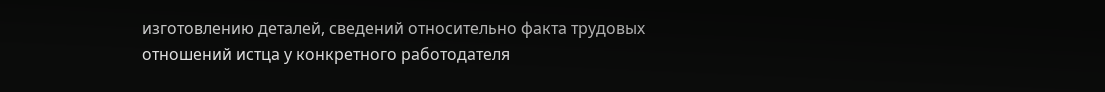изготовлению деталей, сведений относительно факта трудовых отношений истца у конкретного работодателя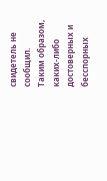свидетель не сообщил.
Таким образом, каких-либо достоверных и бесспорных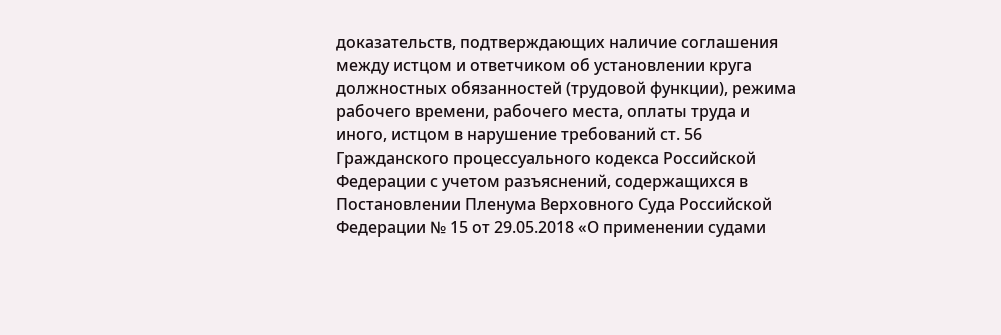доказательств, подтверждающих наличие соглашения между истцом и ответчиком об установлении круга должностных обязанностей (трудовой функции), режима рабочего времени, рабочего места, оплаты труда и иного, истцом в нарушение требований ст. 56 Гражданского процессуального кодекса Российской Федерации с учетом разъяснений, содержащихся в Постановлении Пленума Верховного Суда Российской Федерации № 15 от 29.05.2018 «О применении судами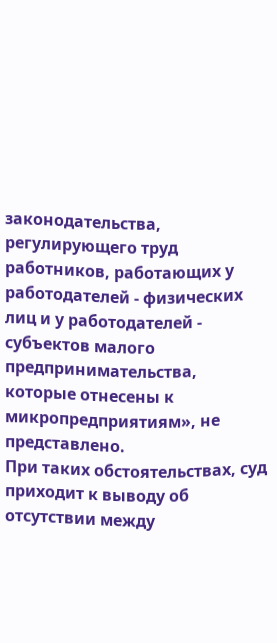законодательства, регулирующего труд работников, работающих у работодателей - физических лиц и у работодателей - субъектов малого предпринимательства, которые отнесены к микропредприятиям», не представлено.
При таких обстоятельствах, суд приходит к выводу об отсутствии между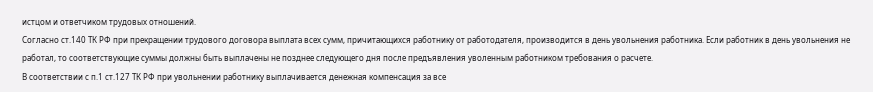истцом и ответчиком трудовых отношений.
Согласно ст.140 ТК РФ при прекращении трудового договора выплата всех сумм, причитающихся работнику от работодателя, производится в день увольнения работника. Если работник в день увольнения не работал, то соответствующие суммы должны быть выплачены не позднее следующего дня после предъявления уволенным работником требования о расчете.
В соответствии с п.1 ст.127 ТК РФ при увольнении работнику выплачивается денежная компенсация за все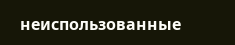неиспользованные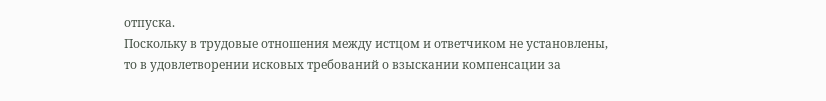отпуска.
Поскольку в трудовые отношения между истцом и ответчиком не установлены, то в удовлетворении исковых требований о взыскании компенсации за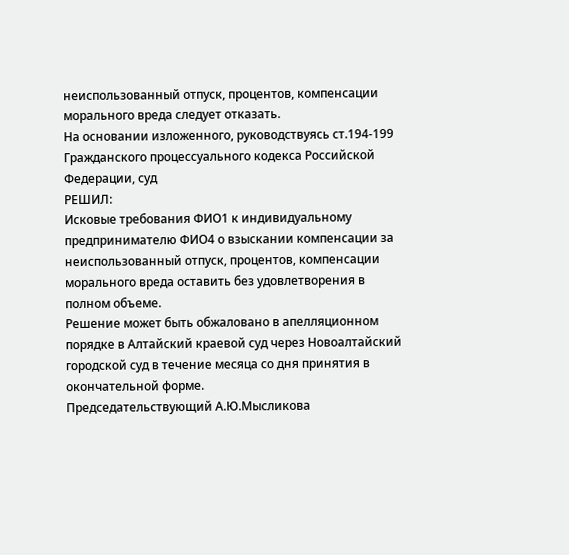неиспользованный отпуск, процентов, компенсации морального вреда следует отказать.
На основании изложенного, руководствуясь ст.194-199 Гражданского процессуального кодекса Российской Федерации, суд
РЕШИЛ:
Исковые требования ФИО1 к индивидуальному предпринимателю ФИО4 о взыскании компенсации за неиспользованный отпуск, процентов, компенсации морального вреда оставить без удовлетворения в полном объеме.
Решение может быть обжаловано в апелляционном порядке в Алтайский краевой суд через Новоалтайский городской суд в течение месяца со дня принятия в окончательной форме.
Председательствующий А.Ю.Мысликова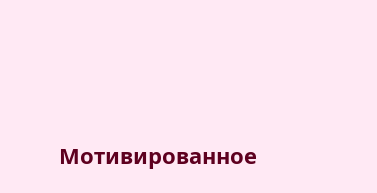Мотивированное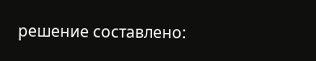решение составлено: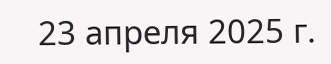23 апреля 2025 г.